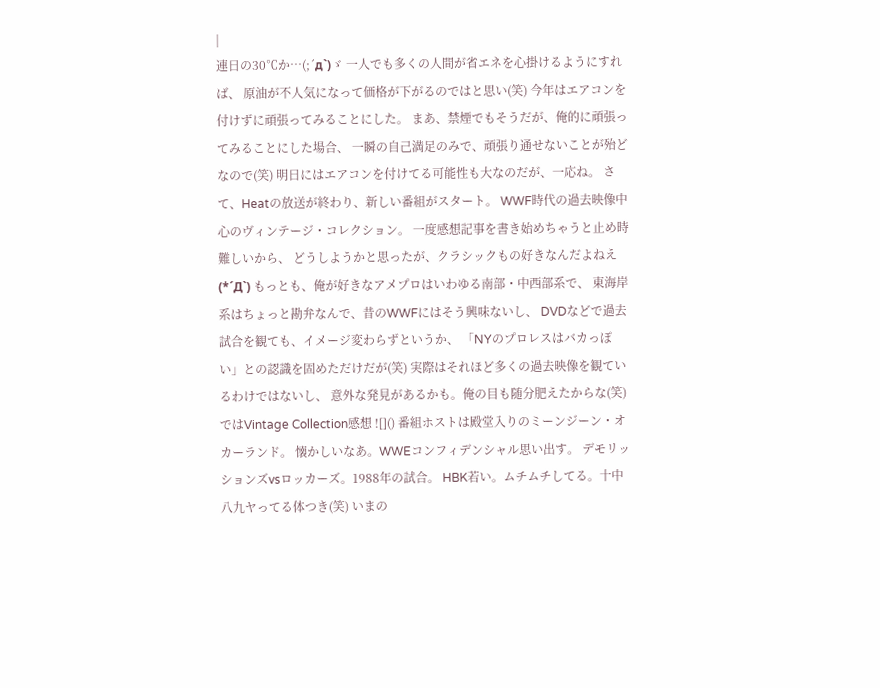|
連日の30℃か…(;´д`)ゞ 一人でも多くの人間が省エネを心掛けるようにすれば、 原油が不人気になって価格が下がるのではと思い(笑) 今年はエアコンを付けずに頑張ってみることにした。 まあ、禁煙でもそうだが、俺的に頑張ってみることにした場合、 一瞬の自己満足のみで、頑張り通せないことが殆どなので(笑) 明日にはエアコンを付けてる可能性も大なのだが、一応ね。 さて、Heatの放送が終わり、新しい番組がスタート。 WWF時代の過去映像中心のヴィンテージ・コレクション。 一度感想記事を書き始めちゃうと止め時難しいから、 どうしようかと思ったが、クラシックもの好きなんだよねえ(*´Д`) もっとも、俺が好きなアメプロはいわゆる南部・中西部系で、 東海岸系はちょっと勘弁なんで、昔のWWFにはそう興味ないし、 DVDなどで過去試合を観ても、イメージ変わらずというか、 「NYのプロレスはバカっぽい」との認識を固めただけだが(笑) 実際はそれほど多くの過去映像を観ているわけではないし、 意外な発見があるかも。俺の目も随分肥えたからな(笑) ではVintage Collection感想 ![]() 番組ホストは殿堂入りのミーンジーン・オカーランド。 懐かしいなあ。WWEコンフィデンシャル思い出す。 デモリッションズvsロッカーズ。1988年の試合。 HBK若い。ムチムチしてる。十中八九ヤってる体つき(笑) いまの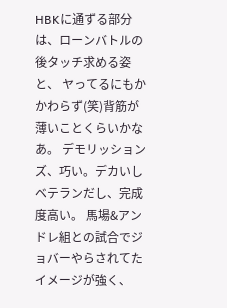HBKに通ずる部分は、ローンバトルの後タッチ求める姿と、 ヤってるにもかかわらず(笑)背筋が薄いことくらいかなあ。 デモリッションズ、巧い。デカいしベテランだし、完成度高い。 馬場&アンドレ組との試合でジョバーやらされてたイメージが強く、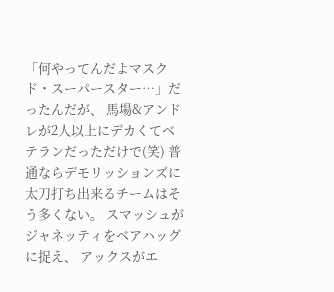「何やってんだよマスクド・スーパースター…」だったんだが、 馬場&アンドレが2人以上にデカくてベテランだっただけで(笑) 普通ならデモリッションズに太刀打ち出来るチームはそう多くない。 スマッシュがジャネッティをベアハッグに捉え、 アックスがエ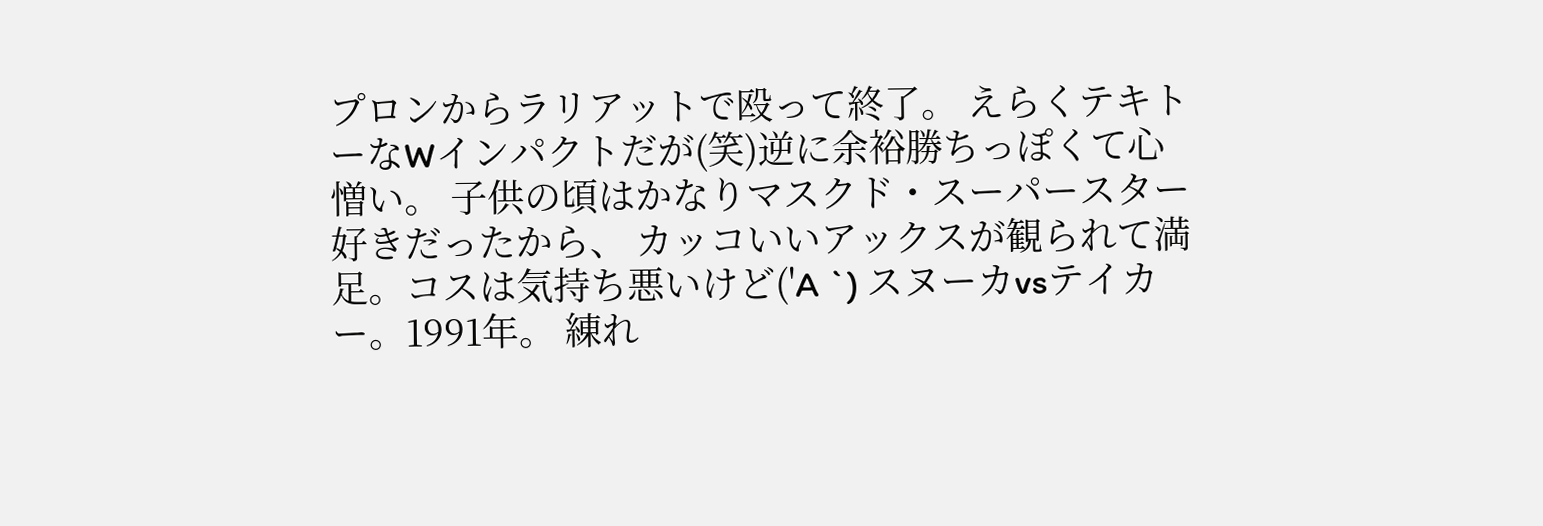プロンからラリアットで殴って終了。 えらくテキトーなWインパクトだが(笑)逆に余裕勝ちっぽくて心憎い。 子供の頃はかなりマスクド・スーパースター好きだったから、 カッコいいアックスが観られて満足。コスは気持ち悪いけど('A `) スヌーカvsテイカー。1991年。 練れ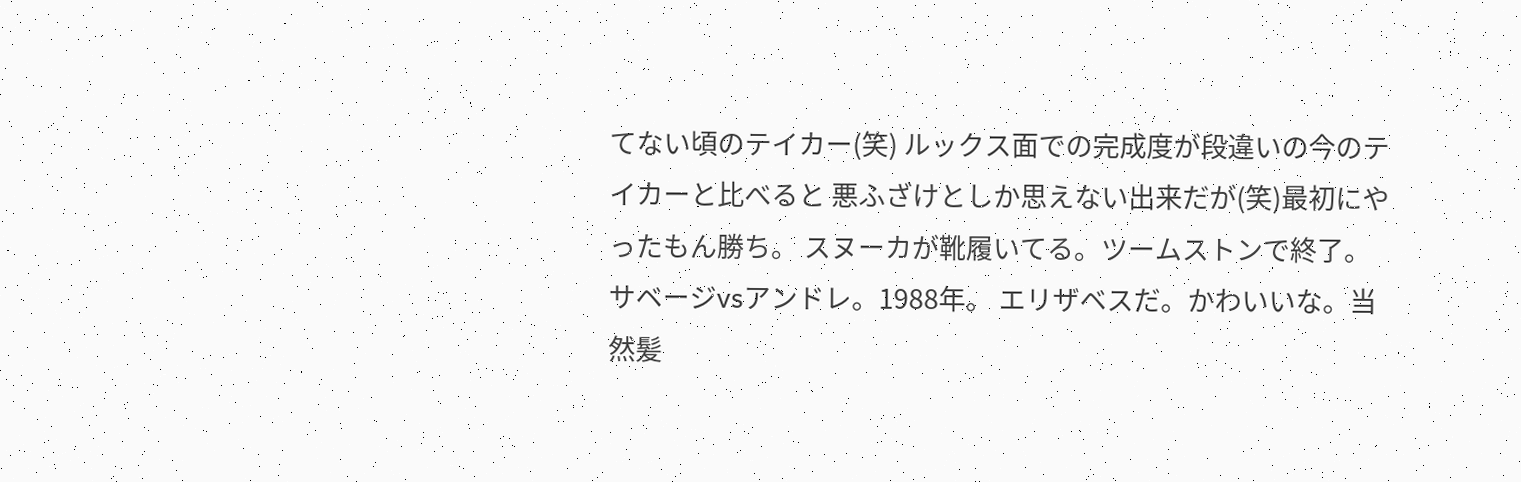てない頃のテイカー(笑) ルックス面での完成度が段違いの今のテイカーと比べると 悪ふざけとしか思えない出来だが(笑)最初にやったもん勝ち。 スヌーカが靴履いてる。ツームストンで終了。 サベージvsアンドレ。1988年。 エリザベスだ。かわいいな。当然髪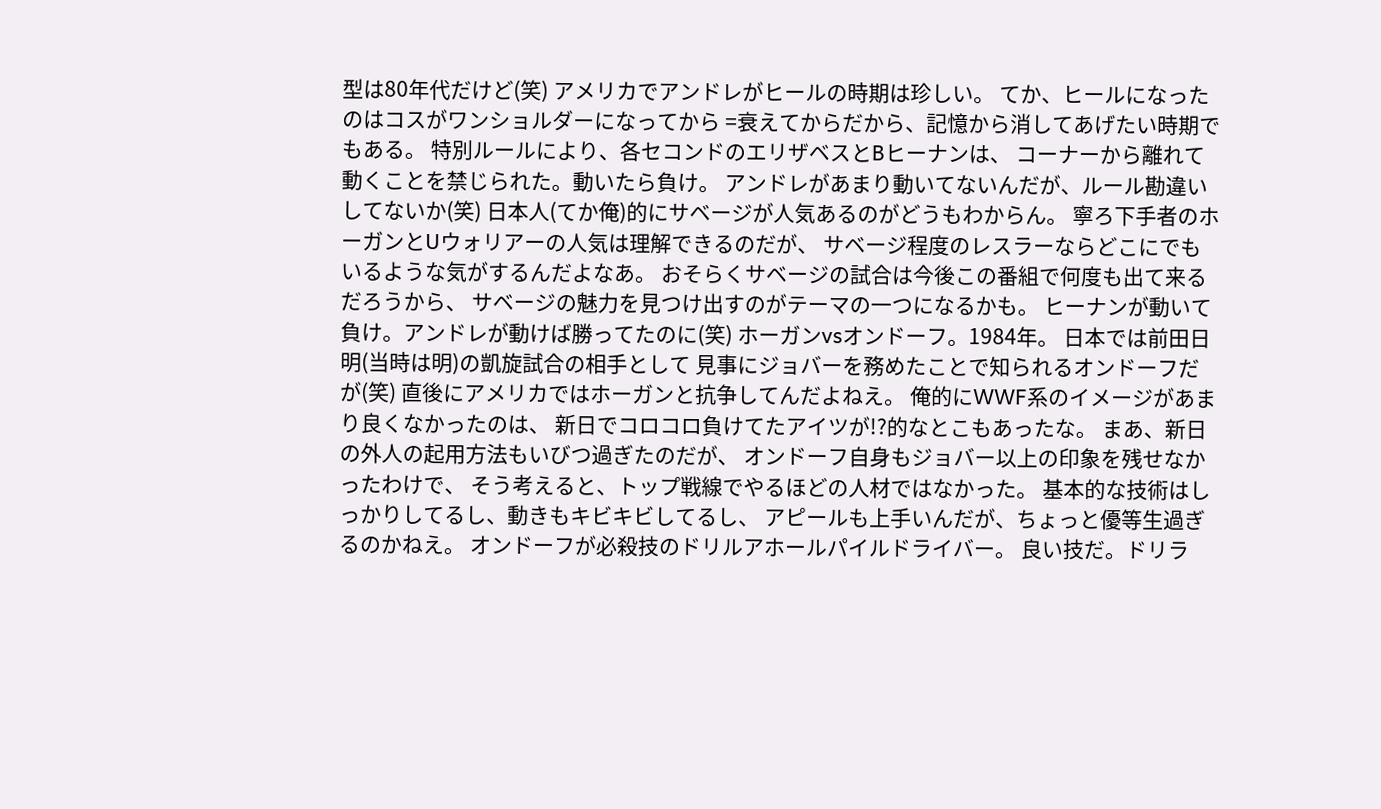型は80年代だけど(笑) アメリカでアンドレがヒールの時期は珍しい。 てか、ヒールになったのはコスがワンショルダーになってから =衰えてからだから、記憶から消してあげたい時期でもある。 特別ルールにより、各セコンドのエリザベスとBヒーナンは、 コーナーから離れて動くことを禁じられた。動いたら負け。 アンドレがあまり動いてないんだが、ルール勘違いしてないか(笑) 日本人(てか俺)的にサベージが人気あるのがどうもわからん。 寧ろ下手者のホーガンとUウォリアーの人気は理解できるのだが、 サベージ程度のレスラーならどこにでもいるような気がするんだよなあ。 おそらくサベージの試合は今後この番組で何度も出て来るだろうから、 サベージの魅力を見つけ出すのがテーマの一つになるかも。 ヒーナンが動いて負け。アンドレが動けば勝ってたのに(笑) ホーガンvsオンドーフ。1984年。 日本では前田日明(当時は明)の凱旋試合の相手として 見事にジョバーを務めたことで知られるオンドーフだが(笑) 直後にアメリカではホーガンと抗争してんだよねえ。 俺的にWWF系のイメージがあまり良くなかったのは、 新日でコロコロ負けてたアイツが!?的なとこもあったな。 まあ、新日の外人の起用方法もいびつ過ぎたのだが、 オンドーフ自身もジョバー以上の印象を残せなかったわけで、 そう考えると、トップ戦線でやるほどの人材ではなかった。 基本的な技術はしっかりしてるし、動きもキビキビしてるし、 アピールも上手いんだが、ちょっと優等生過ぎるのかねえ。 オンドーフが必殺技のドリルアホールパイルドライバー。 良い技だ。ドリラ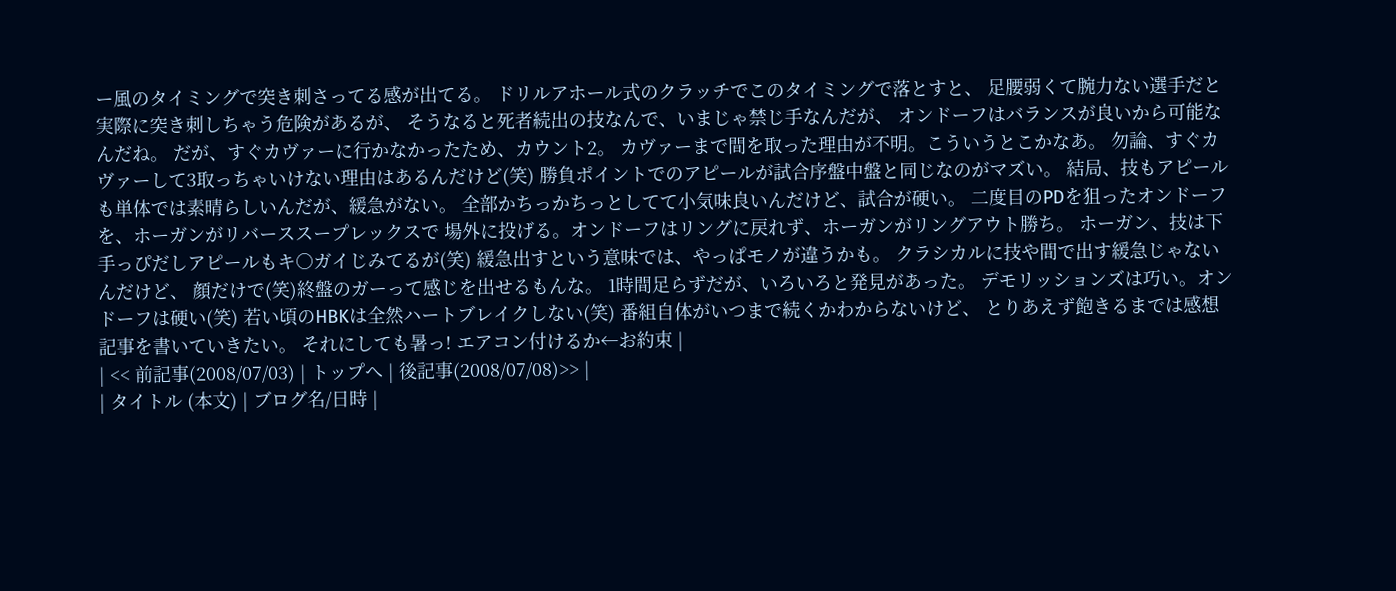ー風のタイミングで突き刺さってる感が出てる。 ドリルアホール式のクラッチでこのタイミングで落とすと、 足腰弱くて腕力ない選手だと実際に突き刺しちゃう危険があるが、 そうなると死者続出の技なんで、いまじゃ禁じ手なんだが、 オンドーフはバランスが良いから可能なんだね。 だが、すぐカヴァーに行かなかったため、カウント2。 カヴァーまで間を取った理由が不明。こういうとこかなあ。 勿論、すぐカヴァーして3取っちゃいけない理由はあるんだけど(笑) 勝負ポイントでのアピールが試合序盤中盤と同じなのがマズい。 結局、技もアピールも単体では素晴らしいんだが、緩急がない。 全部かちっかちっとしてて小気味良いんだけど、試合が硬い。 二度目のPDを狙ったオンドーフを、ホーガンがリバーススープレックスで 場外に投げる。オンドーフはリングに戻れず、ホーガンがリングアウト勝ち。 ホーガン、技は下手っぴだしアピールもキ○ガイじみてるが(笑) 緩急出すという意味では、やっぱモノが違うかも。 クラシカルに技や間で出す緩急じゃないんだけど、 顔だけで(笑)終盤のガーって感じを出せるもんな。 1時間足らずだが、いろいろと発見があった。 デモリッションズは巧い。オンドーフは硬い(笑) 若い頃のHBKは全然ハートブレイクしない(笑) 番組自体がいつまで続くかわからないけど、 とりあえず飽きるまでは感想記事を書いていきたい。 それにしても暑っ! エアコン付けるか←お約束 |
| << 前記事(2008/07/03) | トップへ | 後記事(2008/07/08)>> |
| タイトル (本文) | ブログ名/日時 |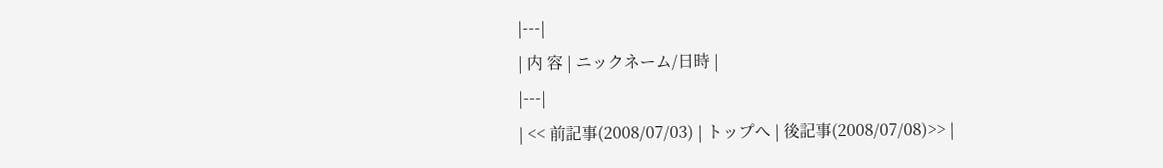|---|
| 内 容 | ニックネーム/日時 |
|---|
| << 前記事(2008/07/03) | トップへ | 後記事(2008/07/08)>> |